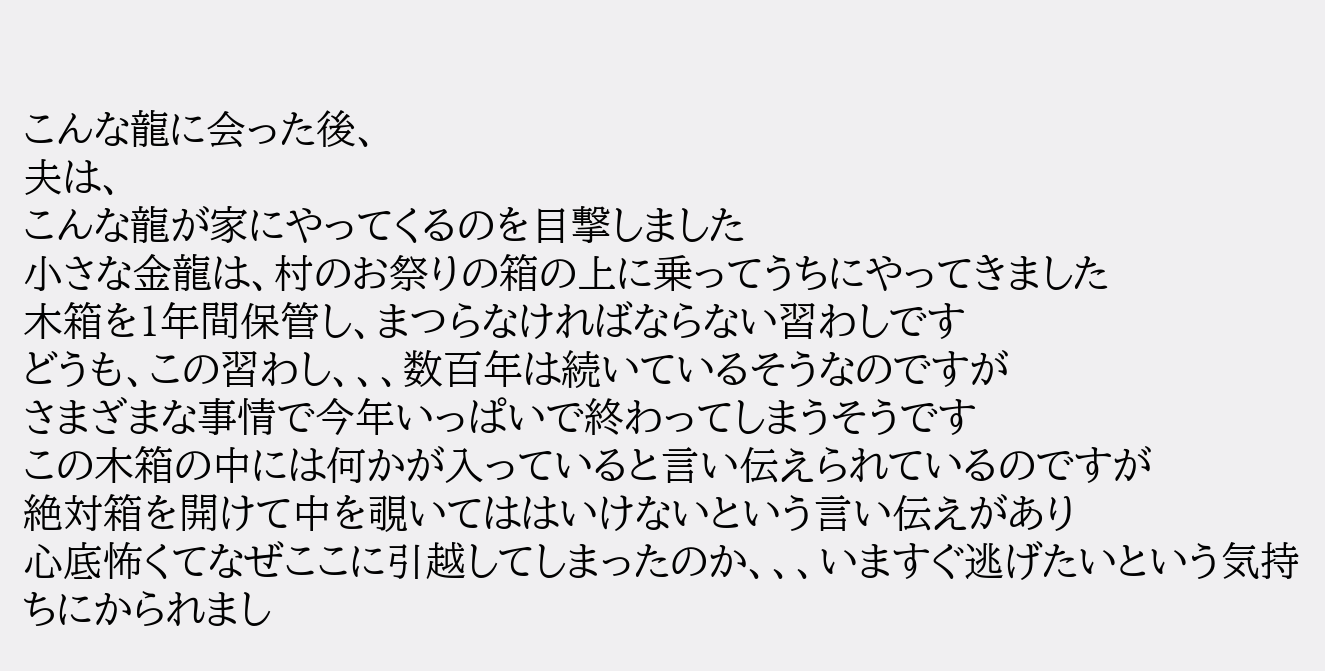こんな龍に会った後、
夫は、
こんな龍が家にやってくるのを目撃しました
小さな金龍は、村のお祭りの箱の上に乗ってうちにやってきました
木箱を1年間保管し、まつらなければならない習わしです
どうも、この習わし、、、数百年は続いているそうなのですが
さまざまな事情で今年いっぱいで終わってしまうそうです
この木箱の中には何かが入っていると言い伝えられているのですが
絶対箱を開けて中を覗いてははいけないという言い伝えがあり
心底怖くてなぜここに引越してしまったのか、、、いますぐ逃げたいという気持ちにかられまし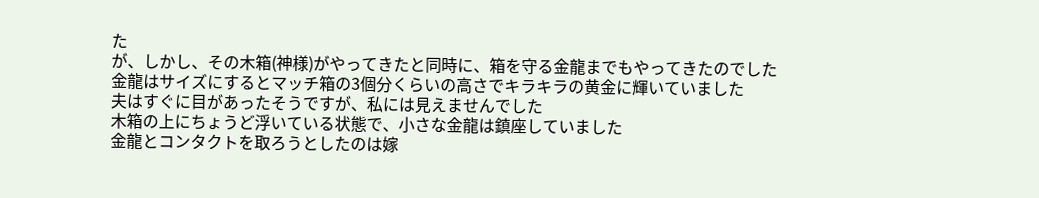た
が、しかし、その木箱(神様)がやってきたと同時に、箱を守る金龍までもやってきたのでした
金龍はサイズにするとマッチ箱の3個分くらいの高さでキラキラの黄金に輝いていました
夫はすぐに目があったそうですが、私には見えませんでした
木箱の上にちょうど浮いている状態で、小さな金龍は鎮座していました
金龍とコンタクトを取ろうとしたのは嫁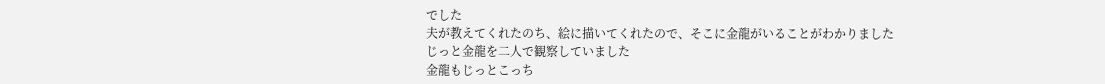でした
夫が教えてくれたのち、絵に描いてくれたので、そこに金龍がいることがわかりました
じっと金龍を二人で観察していました
金龍もじっとこっち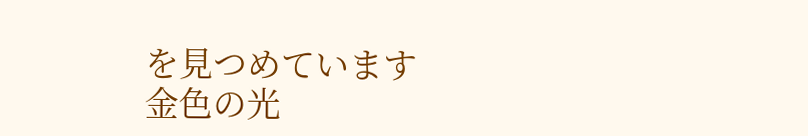を見つめています
金色の光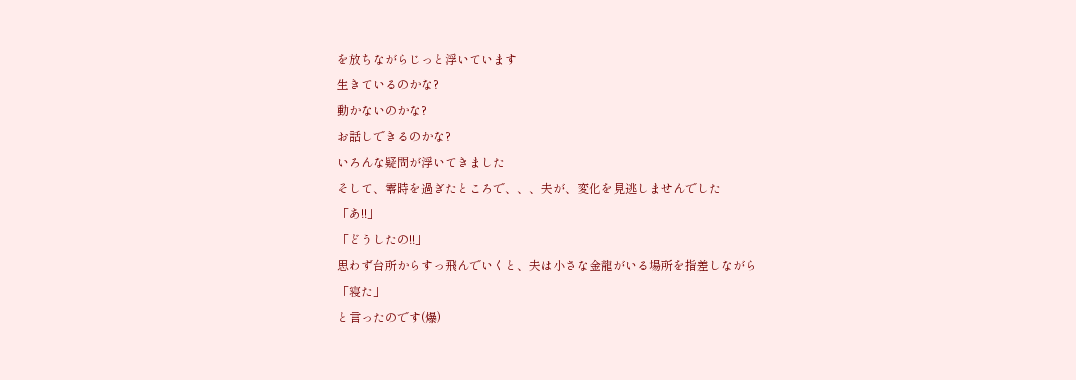を放ちながらじっと浮いています
生きているのかな?
動かないのかな?
お話しできるのかな?
いろんな疑問が浮いてきました
そして、零時を過ぎたところで、、、夫が、変化を見逃しませんでした
「あ!!」
「どうしたの!!」
思わず台所からすっ飛んでいくと、夫は小さな金龍がいる場所を指差しながら
「寝た」
と言ったのです(爆)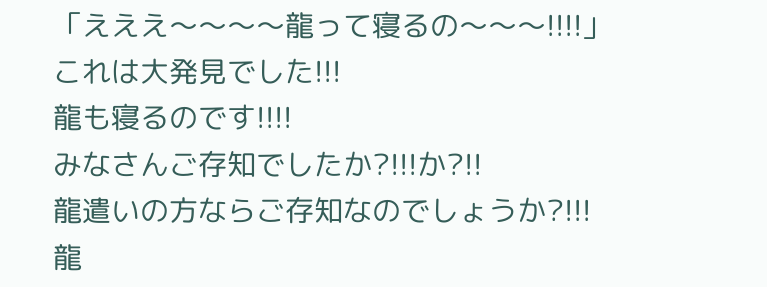「えええ〜〜〜〜龍って寝るの〜〜〜!!!!」
これは大発見でした!!!
龍も寝るのです!!!!
みなさんご存知でしたか?!!!か?!!
龍遣いの方ならご存知なのでしょうか?!!!
龍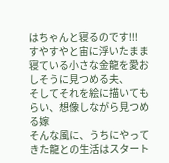はちゃんと寝るのです!!!
すやすやと宙に浮いたまま寝ている小さな金龍を愛おしそうに見つめる夫、
そしてそれを絵に描いてもらい、想像しながら見つめる嫁
そんな風に、うちにやってきた龍との生活はスタート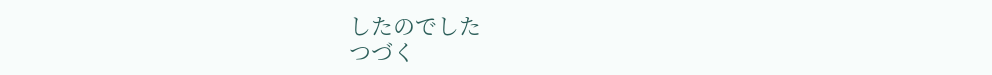したのでした
つづく